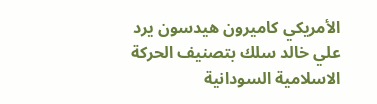الأمريكي كاميرون هيدسون يرد علي خالد سلك بتصنيف الحركة الاسلامية السودانية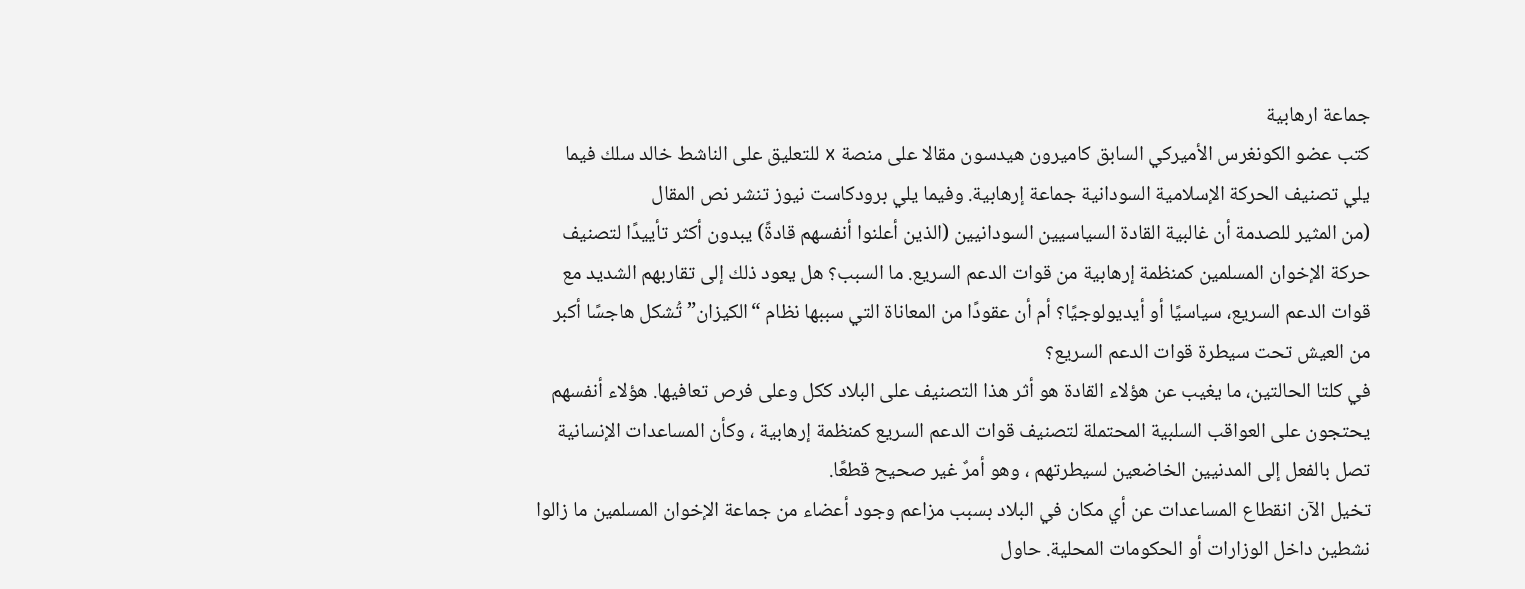جماعة ارهابية
كتب عضو الكونغرس الأميركي السابق كاميرون هيدسون مقالا على منصة x للتعليق على الناشط خالد سلك فيما يلي تصنيف الحركة الإسلامية السودانية جماعة إرهابية. وفيما يلي برودكاست نيوز تنشر نص المقال
(من المثير للصدمة أن غالبية القادة السياسيين السودانيين (الذين أعلنوا أنفسهم قادةً) يبدون أكثر تأييدًا لتصنيف حركة الإخوان المسلمين كمنظمة إرهابية من قوات الدعم السريع. ما السبب؟ هل يعود ذلك إلى تقاربهم الشديد مع قوات الدعم السريع، سياسيًا أو أيديولوجيًا؟ أم أن عقودًا من المعاناة التي سببها نظام “الكيزان” تُشكل هاجسًا أكبر من العيش تحت سيطرة قوات الدعم السريع؟
في كلتا الحالتين، ما يغيب عن هؤلاء القادة هو أثر هذا التصنيف على البلاد ككل وعلى فرص تعافيها. هؤلاء أنفسهم يحتجون على العواقب السلبية المحتملة لتصنيف قوات الدعم السريع كمنظمة إرهابية ، وكأن المساعدات الإنسانية تصل بالفعل إلى المدنيين الخاضعين لسيطرتهم ، وهو أمرٌ غير صحيح قطعًا.
تخيل الآن انقطاع المساعدات عن أي مكان في البلاد بسبب مزاعم وجود أعضاء من جماعة الإخوان المسلمين ما زالوا نشطين داخل الوزارات أو الحكومات المحلية. حاول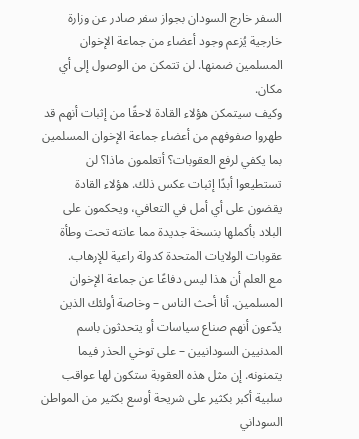السفر خارج السودان بجواز سفر صادر عن وزارة خارجية يُزعم وجود أعضاء من جماعة الإخوان المسلمين ضمنها. لن تتمكن من الوصول إلى أي مكان.
وكيف سيتمكن هؤلاء القادة لاحقًا من إثبات أنهم قد طهروا صفوفهم من أعضاء جماعة الإخوان المسلمين بما يكفي لرفع العقوبات؟ أتعلمون ماذا؟ لن تستطيعوا أبدًا إثبات عكس ذلك. هؤلاء القادة يقضون على أي أمل في التعافي، ويحكمون على البلاد بأكملها بنسخة جديدة مما عانته تحت وطأة عقوبات الولايات المتحدة كدولة راعية للإرهاب.
مع العلم أن هذا ليس دفاعًا عن جماعة الإخوان المسلمين. أنا أحث الناس – وخاصة أولئك الذين يدّعون أنهم صناع سياسات أو يتحدثون باسم المدنيين السودانيين – على توخي الحذر فيما يتمنونه. إن مثل هذه العقوبة ستكون لها عواقب سلبية أكبر بكثير على شريحة أوسع بكثير من المواطن السوداني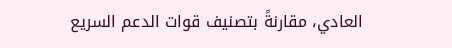العادي، مقارنةً بتصنيف قوات الدعم السريع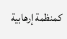كمنظمة إرهابية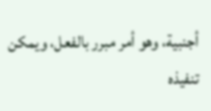أجنبية، وهو أمر مبرر بالفعل، ويمكن تنفيذه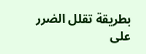بطريقة تقلل الضرر على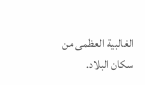الغالبية العظمى من سكان البلاد.